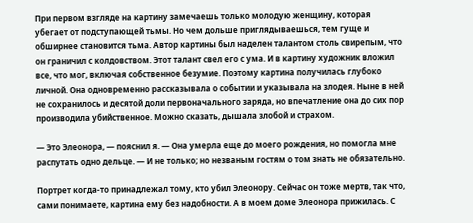При первом взгляде на картину замечаешь только молодую женщину, которая убегает от подступающей тьмы. Но чем дольше приглядываешься, тем гуще и обширнее становится тьма. Автор картины был наделен талантом столь свирепым, что он граничил с колдовством. Этот талант свел его с ума. И в картину художник вложил все, что мог, включая собственное безумие. Поэтому картина получилась глубоко личной. Она одновременно рассказывала о событии и указывала на злодея. Ныне в ней не сохранилось и десятой доли первоначального заряда, но впечатление она до сих пор производила убийственное. Можно сказать, дышала злобой и страхом.

— Это Элеонора, — пояснил я. — Она умерла еще до моего рождения, но помогла мне распутать одно дельце. — И не только; но незваным гостям о том знать не обязательно.

Портрет когда-то принадлежал тому, кто убил Элеонору. Сейчас он тоже мертв, так что, сами понимаете, картина ему без надобности. А в моем доме Элеонора прижилась. С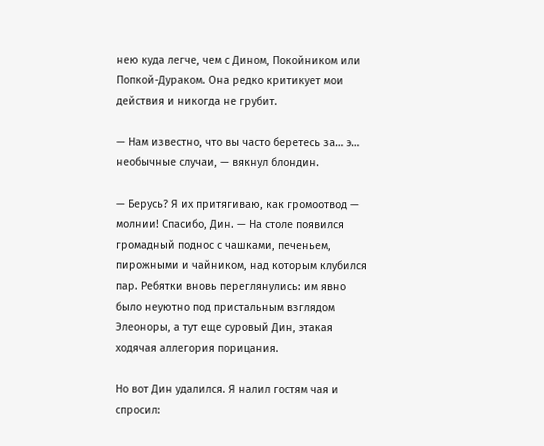нею куда легче, чем с Дином, Покойником или Попкой-Дураком. Она редко критикует мои действия и никогда не грубит.

— Нам известно, что вы часто беретесь за… э… необычные случаи, — вякнул блондин.

— Берусь? Я их притягиваю, как громоотвод — молнии! Спасибо, Дин. — На столе появился громадный поднос с чашками, печеньем, пирожными и чайником, над которым клубился пар. Ребятки вновь переглянулись: им явно было неуютно под пристальным взглядом Элеоноры, а тут еще суровый Дин, этакая ходячая аллегория порицания.

Но вот Дин удалился. Я налил гостям чая и спросил: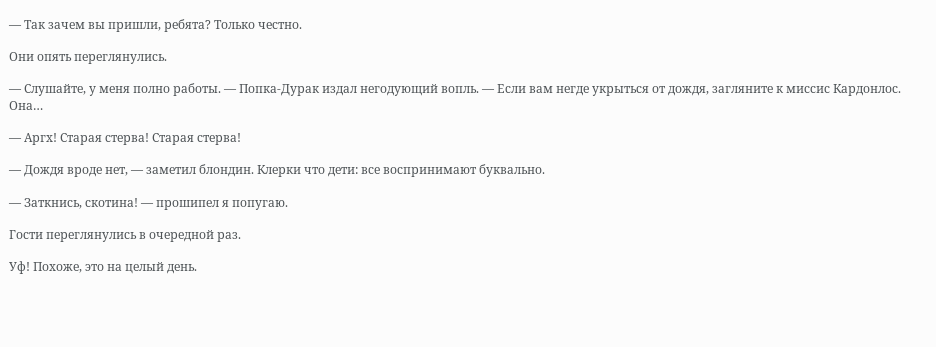— Так зачем вы пришли, ребята? Только честно.

Они опять переглянулись.

— Слушайте, у меня полно работы. — Попка-Дурак издал негодующий вопль. — Если вам негде укрыться от дождя, загляните к миссис Кардонлос. Она…

— Аргх! Старая стерва! Старая стерва!

— Дождя вроде нет, — заметил блондин. Клерки что дети: все воспринимают буквально.

— Заткнись, скотина! — прошипел я попугаю.

Гости переглянулись в очередной раз.

Уф! Похоже, это на целый день.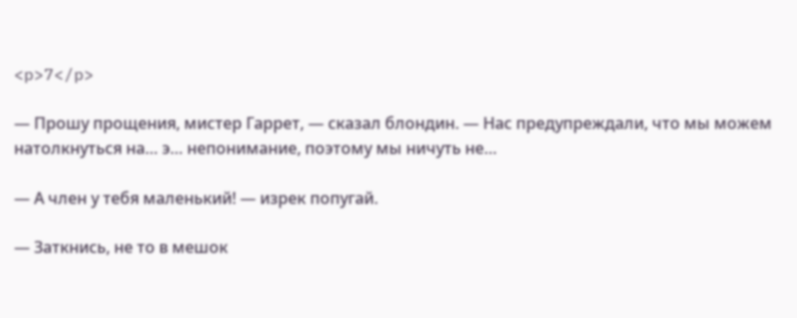<p>7</p>

— Прошу прощения, мистер Гаррет, — сказал блондин. — Нас предупреждали, что мы можем натолкнуться на… э… непонимание, поэтому мы ничуть не…

— А член у тебя маленький! — изрек попугай.

— Заткнись, не то в мешок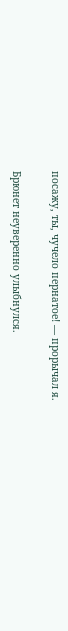посажу, ты, чучело пернатое! — прорычал я.

Брюнет неуверенно улыбнулся.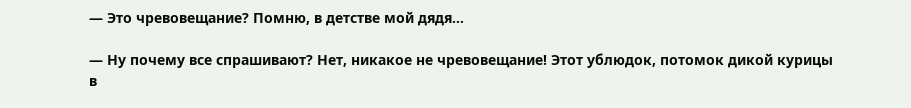— Это чревовещание? Помню, в детстве мой дядя…

— Ну почему все спрашивают? Нет, никакое не чревовещание! Этот ублюдок, потомок дикой курицы в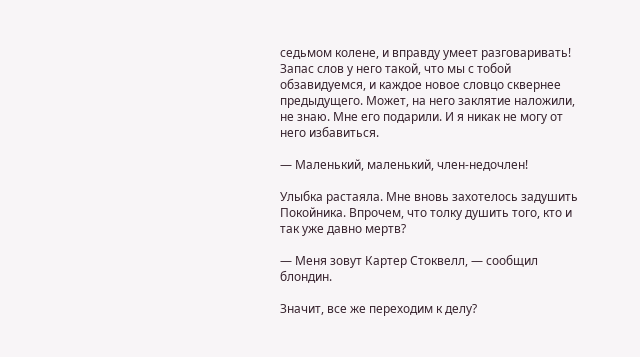седьмом колене, и вправду умеет разговаривать! Запас слов у него такой, что мы с тобой обзавидуемся, и каждое новое словцо сквернее предыдущего. Может, на него заклятие наложили, не знаю. Мне его подарили. И я никак не могу от него избавиться.

— Маленький, маленький, член-недочлен!

Улыбка растаяла. Мне вновь захотелось задушить Покойника. Впрочем, что толку душить того, кто и так уже давно мертв?

— Меня зовут Картер Стоквелл, — сообщил блондин.

Значит, все же переходим к делу?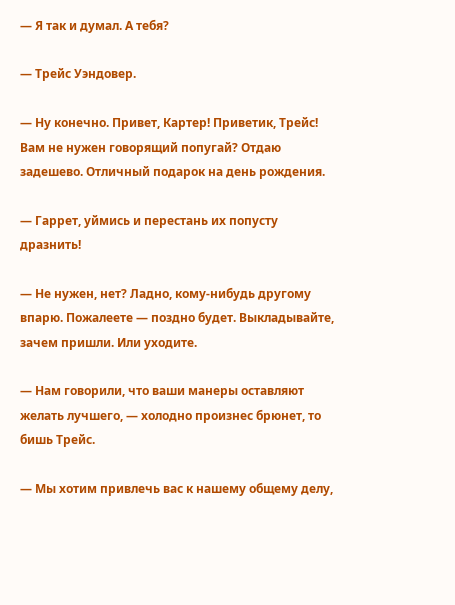— Я так и думал. А тебя?

— Трейс Уэндовер.

— Ну конечно. Привет, Картер! Приветик, Трейс! Вам не нужен говорящий попугай? Отдаю задешево. Отличный подарок на день рождения.

— Гаррет, уймись и перестань их попусту дразнить!

— Не нужен, нет? Ладно, кому-нибудь другому впарю. Пожалеете — поздно будет. Выкладывайте, зачем пришли. Или уходите.

— Нам говорили, что ваши манеры оставляют желать лучшего, — холодно произнес брюнет, то бишь Трейс.

— Мы хотим привлечь вас к нашему общему делу,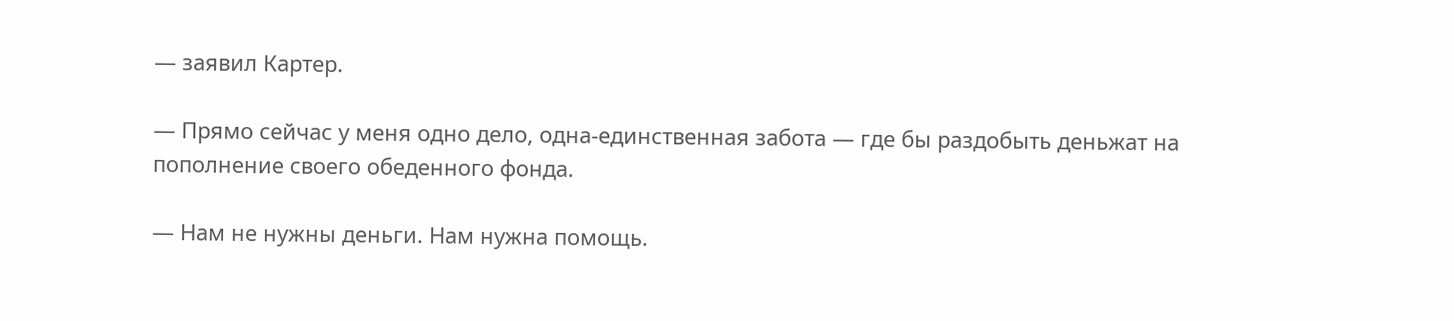— заявил Картер.

— Прямо сейчас у меня одно дело, одна-единственная забота — где бы раздобыть деньжат на пополнение своего обеденного фонда.

— Нам не нужны деньги. Нам нужна помощь.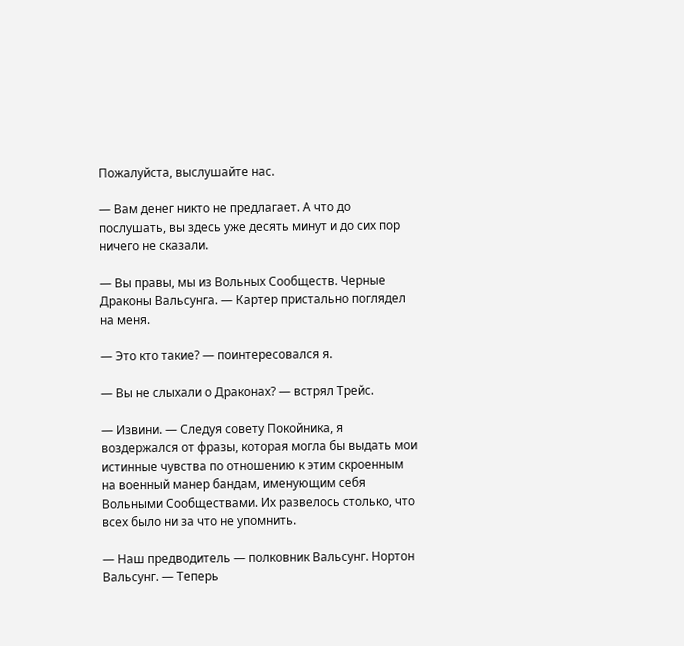Пожалуйста, выслушайте нас.

— Вам денег никто не предлагает. А что до послушать, вы здесь уже десять минут и до сих пор ничего не сказали.

— Вы правы, мы из Вольных Сообществ. Черные Драконы Вальсунга. — Картер пристально поглядел на меня.

— Это кто такие? — поинтересовался я.

— Вы не слыхали о Драконах? — встрял Трейс.

— Извини. — Следуя совету Покойника, я воздержался от фразы, которая могла бы выдать мои истинные чувства по отношению к этим скроенным на военный манер бандам, именующим себя Вольными Сообществами. Их развелось столько, что всех было ни за что не упомнить.

— Наш предводитель — полковник Вальсунг. Нортон Вальсунг. — Теперь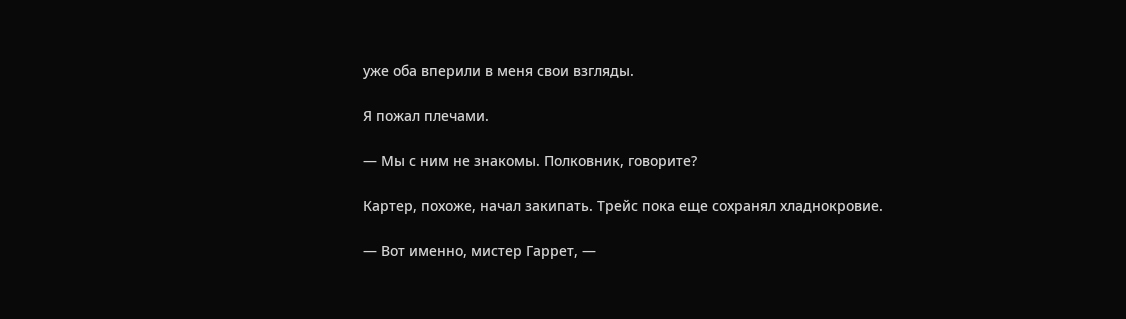уже оба вперили в меня свои взгляды.

Я пожал плечами.

— Мы с ним не знакомы. Полковник, говорите?

Картер, похоже, начал закипать. Трейс пока еще сохранял хладнокровие.

— Вот именно, мистер Гаррет, —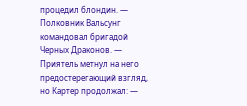процедил блондин. — Полковник Вальсунг командовал бригадой Черных Драконов. — Приятель метнул на него предостерегающий взгляд, но Картер продолжал: —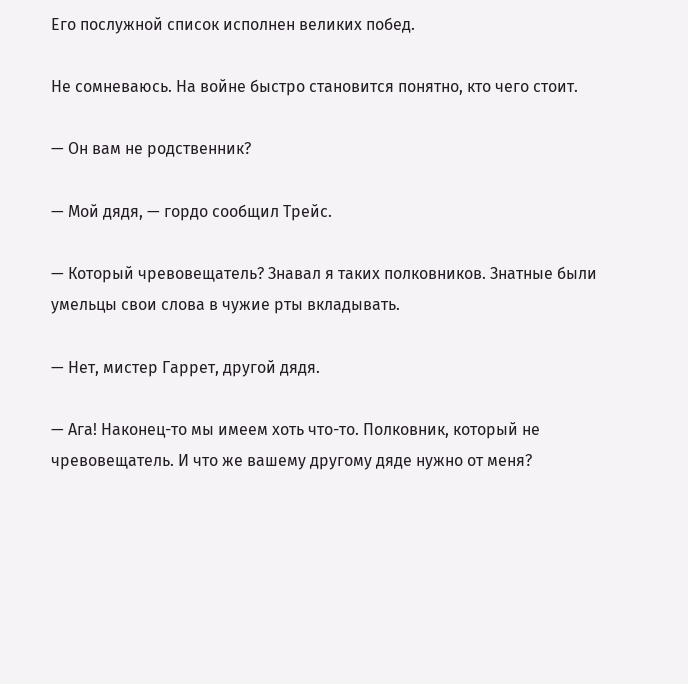Его послужной список исполнен великих побед.

Не сомневаюсь. На войне быстро становится понятно, кто чего стоит.

— Он вам не родственник?

— Мой дядя, — гордо сообщил Трейс.

— Который чревовещатель? Знавал я таких полковников. Знатные были умельцы свои слова в чужие рты вкладывать.

— Нет, мистер Гаррет, другой дядя.

— Ага! Наконец-то мы имеем хоть что-то. Полковник, который не чревовещатель. И что же вашему другому дяде нужно от меня?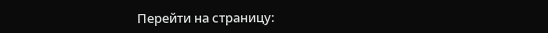Перейти на страницу: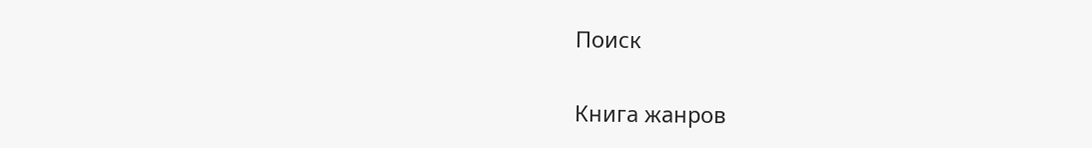Поиск

Книга жанров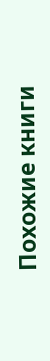Похожие книги